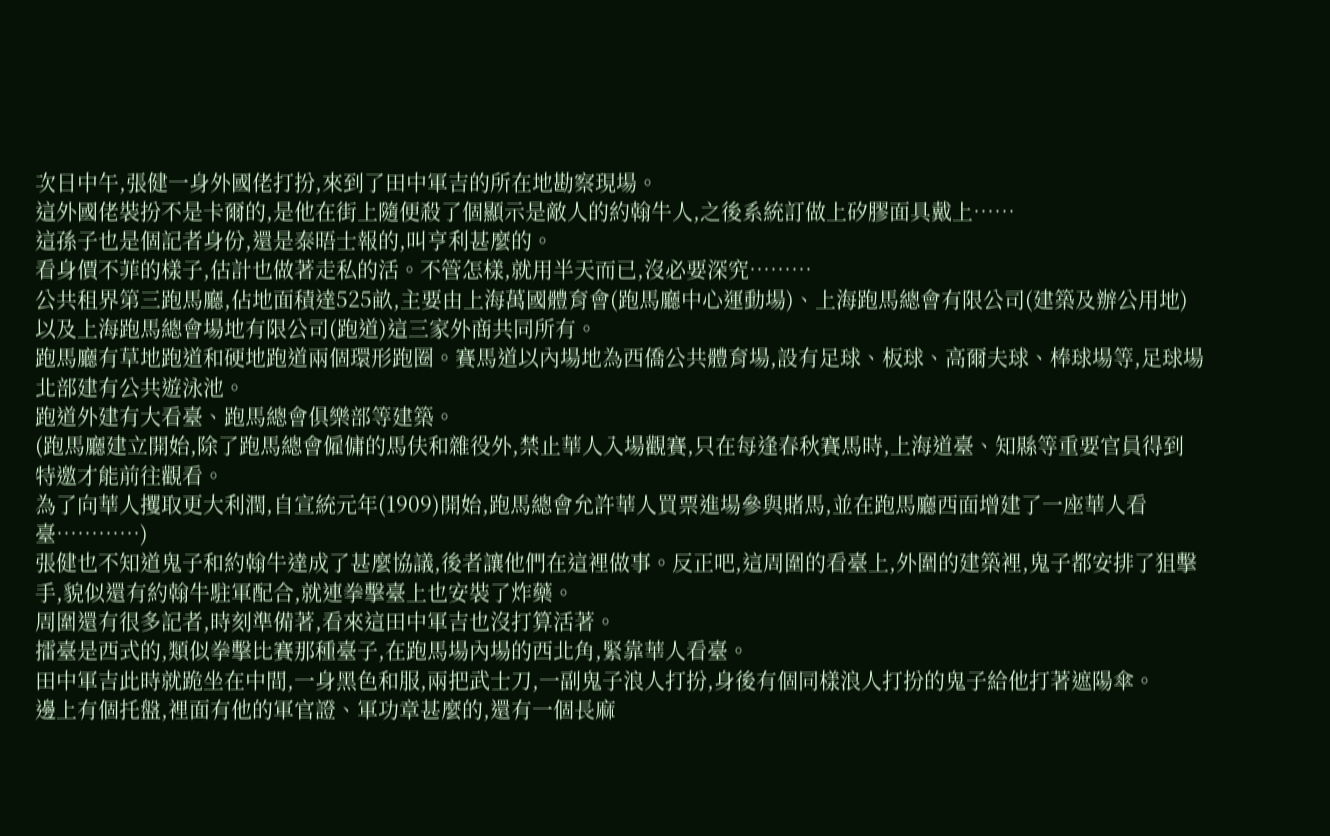次日中午,張健一身外國佬打扮,來到了田中軍吉的所在地勘察現場。
這外國佬裝扮不是卡爾的,是他在街上隨便殺了個顯示是敵人的約翰牛人,之後系統訂做上矽膠面具戴上……
這孫子也是個記者身份,還是泰晤士報的,叫亨利甚麼的。
看身價不菲的樣子,估計也做著走私的活。不管怎樣,就用半天而已,沒必要深究………
公共租界第三跑馬廳,佔地面積達525畝,主要由上海萬國體育會(跑馬廳中心運動場)、上海跑馬總會有限公司(建築及辦公用地)以及上海跑馬總會場地有限公司(跑道)這三家外商共同所有。
跑馬廳有草地跑道和硬地跑道兩個環形跑圈。賽馬道以內場地為西僑公共體育場,設有足球、板球、高爾夫球、棒球場等,足球場北部建有公共遊泳池。
跑道外建有大看臺、跑馬總會俱樂部等建築。
(跑馬廳建立開始,除了跑馬總會僱傭的馬伕和雜役外,禁止華人入場觀賽,只在每逢春秋賽馬時,上海道臺、知縣等重要官員得到特邀才能前往觀看。
為了向華人攫取更大利潤,自宣統元年(1909)開始,跑馬總會允許華人買票進場參與賭馬,並在跑馬廳西面增建了一座華人看臺…………)
張健也不知道鬼子和約翰牛達成了甚麼協議,後者讓他們在這裡做事。反正吧,這周圍的看臺上,外圍的建築裡,鬼子都安排了狙擊手,貌似還有約翰牛駐軍配合,就連拳擊臺上也安裝了炸藥。
周圍還有很多記者,時刻準備著,看來這田中軍吉也沒打算活著。
擂臺是西式的,類似拳擊比賽那種臺子,在跑馬場內場的西北角,緊靠華人看臺。
田中軍吉此時就跪坐在中間,一身黑色和服,兩把武士刀,一副鬼子浪人打扮,身後有個同樣浪人打扮的鬼子給他打著遮陽傘。
邊上有個托盤,裡面有他的軍官證、軍功章甚麼的,還有一個長麻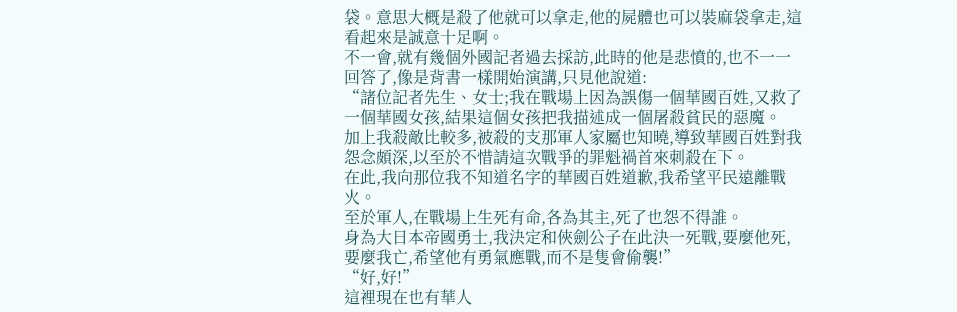袋。意思大概是殺了他就可以拿走,他的屍體也可以裝麻袋拿走,這看起來是誠意十足啊。
不一會,就有幾個外國記者過去採訪,此時的他是悲憤的,也不一一回答了,像是背書一樣開始演講,只見他說道:
“諸位記者先生、女士;我在戰場上因為誤傷一個華國百姓,又救了一個華國女孩,結果這個女孩把我描述成一個屠殺貧民的惡魔。
加上我殺敵比較多,被殺的支那軍人家屬也知曉,導致華國百姓對我怨念頗深,以至於不惜請這次戰爭的罪魁禍首來刺殺在下。
在此,我向那位我不知道名字的華國百姓道歉,我希望平民遠離戰火。
至於軍人,在戰場上生死有命,各為其主,死了也怨不得誰。
身為大日本帝國勇士,我決定和俠劍公子在此決一死戰,要麼他死,要麼我亡,希望他有勇氣應戰,而不是隻會偷襲!”
“好,好!”
這裡現在也有華人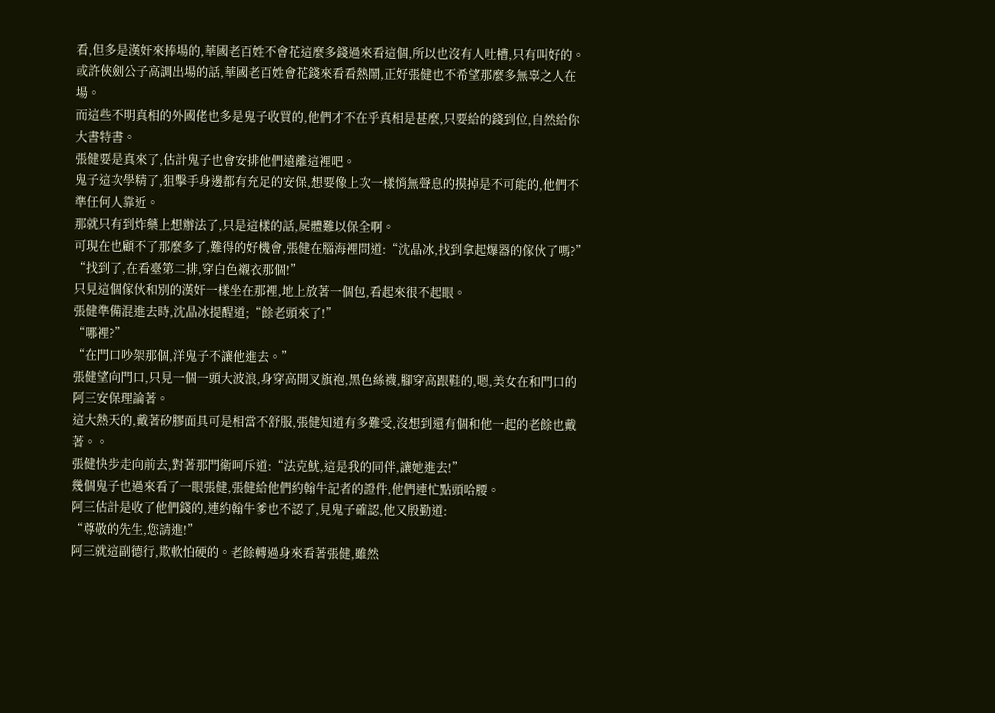看,但多是漢奸來捧場的,華國老百姓不會花這麼多錢過來看這個,所以也沒有人吐槽,只有叫好的。
或許俠劍公子高調出場的話,華國老百姓會花錢來看看熱鬧,正好張健也不希望那麼多無辜之人在場。
而這些不明真相的外國佬也多是鬼子收買的,他們才不在乎真相是甚麼,只要給的錢到位,自然給你大書特書。
張健要是真來了,估計鬼子也會安排他們遠離這裡吧。
鬼子這次學精了,狙擊手身邊都有充足的安保,想要像上次一樣悄無聲息的摸掉是不可能的,他們不準任何人靠近。
那就只有到炸藥上想辦法了,只是這樣的話,屍體難以保全啊。
可現在也顧不了那麼多了,難得的好機會,張健在腦海裡問道:“沈晶冰,找到拿起爆器的傢伙了嗎?”
“找到了,在看臺第二排,穿白色襯衣那個!”
只見這個傢伙和別的漢奸一樣坐在那裡,地上放著一個包,看起來很不起眼。
張健準備混進去時,沈晶冰提醒道;“餘老頭來了!”
“哪裡?”
“在門口吵架那個,洋鬼子不讓他進去。”
張健望向門口,只見一個一頭大波浪,身穿高開叉旗袍,黑色絲襪,腳穿高跟鞋的,嗯,美女在和門口的阿三安保理論著。
這大熱天的,戴著矽膠面具可是相當不舒服,張健知道有多難受,沒想到還有個和他一起的老餘也戴著。。
張健快步走向前去,對著那門衛呵斥道:“法克魷,這是我的同伴,讓她進去!”
幾個鬼子也過來看了一眼張健,張健給他們約翰牛記者的證件,他們連忙點頭哈腰。
阿三估計是收了他們錢的,連約翰牛爹也不認了,見鬼子確認,他又殷勤道:
“尊敬的先生,您請進!”
阿三就這副德行,欺軟怕硬的。老餘轉過身來看著張健,雖然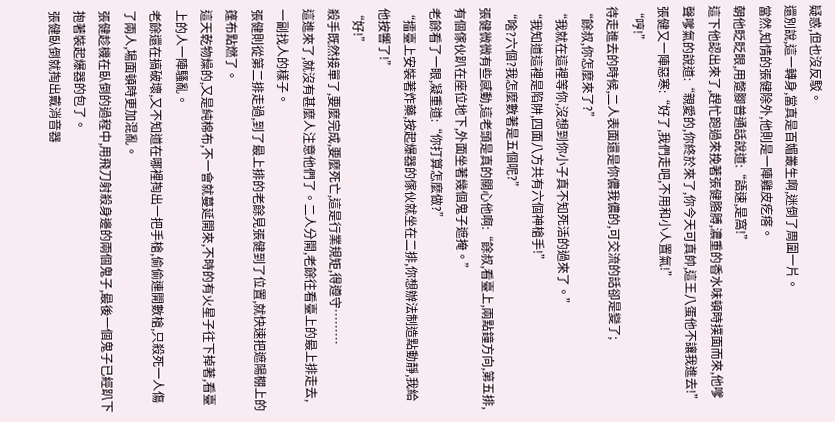疑惑,但也沒反駁。
還別說,這一轉身,當真是百媚叢生啊,迷倒了周圍一片。
當然,知情的張健除外,他則是一陣雞皮疙瘩。
朝他眨眨眼,用蹩腳普通話說道:“語速,是窩!”
這下他認出來了,趕忙跑過來挽著張健胳膊,濃重的香水味頓時撲面而來,他嗲聲嗲氣的說道:“親愛的,你終於來了,你今天可真帥,這王八蛋他不讓我進去!”
張健又一陣惡寒:“好了,我們走吧,不用和小人置氣!”
“哼!”
待走進去的時候,二人表面還是你儂我儂的,可交流的話卻是變了;
“餘叔,你怎麼來了?”
“我就在這裡等你,沒想到你小子真不知死活的過來了。”
“我知道這裡是陷阱,四面八方共有六個神槍手!”
“啥?六個?我怎麼數著是五個呢?”
張健微微有些感動,這老頭是真的關心他啊:“餘叔,看臺上,兩點鐘方向,第五排,有個傢伙趴在座位地下,外面坐著幾個鬼子遮掩。”
老餘看了一眼,凝重道:“你打算怎麼做?”
“擂臺上安裝著炸藥,按起爆器的傢伙就坐在二排,你想辦法制造點動靜,我給他按響了!”
“好!”
殺手既然接單了,要麼完成,要麼死亡,這是行業規矩,得遵守………
這進來了,就沒有甚麼人注意他們了。二人分開,老餘往看臺上的最上排走去,一副找人的樣子。
張健則從第二排走過,到了最上排的老餘見張健到了位置,就快速把遮陽棚上的篷布點燃了。
這天乾物燥的,又是純棉布,不一會就蔓延開來,不時的有火星子往下掉著,看臺上的人一陣騷亂。
老餘還在搞破壞,又不知道在哪裡掏出一把手槍,偷偷連開數槍,只殺死一人傷了兩人,場面頓時更加混亂。
張健趁機在臥倒的過程中,用飛刀射殺身邊的兩個鬼子,最後一個鬼子已經趴下抱著裝起爆器的包了。
張健臥倒就掏出戴消音器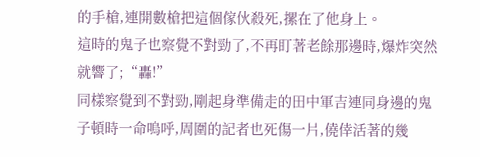的手槍,連開數槍把這個傢伙殺死,摞在了他身上。
這時的鬼子也察覺不對勁了,不再盯著老餘那邊時,爆炸突然就響了;“轟!”
同樣察覺到不對勁,剛起身準備走的田中軍吉連同身邊的鬼子頓時一命嗚呼,周圍的記者也死傷一片,僥倖活著的幾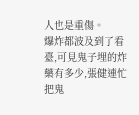人也是重傷。
爆炸都波及到了看臺,可見鬼子埋的炸藥有多少,張健連忙把鬼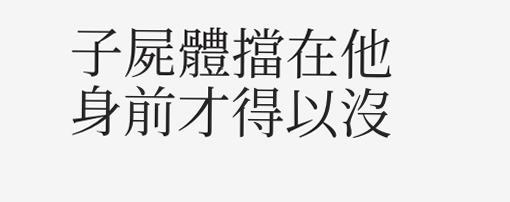子屍體擋在他身前才得以沒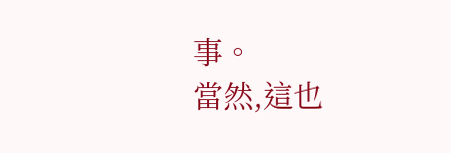事。
當然,這也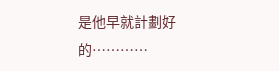是他早就計劃好的…………